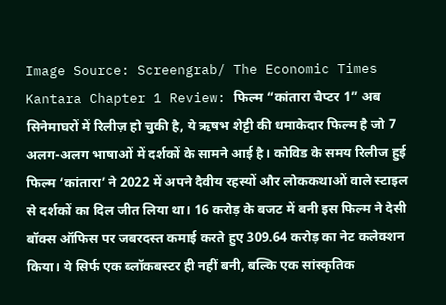Image Source: Screengrab/ The Economic Times
Kantara Chapter 1 Review: फिल्म “कांतारा चैप्टर 1” अब सिनेमाघरों में रिलीज़ हो चुकी है, ये ऋषभ शेट्टी की धमाकेदार फिल्म है जो 7 अलग-अलग भाषाओं में दर्शकों के सामने आई है। कोविड के समय रिलीज हुई फिल्म ‘कांतारा’ ने 2022 में अपने दैवीय रहस्यों और लोककथाओं वाले स्टाइल से दर्शकों का दिल जीत लिया था। 16 करोड़ के बजट में बनी इस फिल्म ने देसी बॉक्स ऑफिस पर जबरदस्त कमाई करते हुए 309.64 करोड़ का नेट कलेक्शन किया। ये सिर्फ एक ब्लॉकबस्टर ही नहीं बनी, बल्कि एक सांस्कृतिक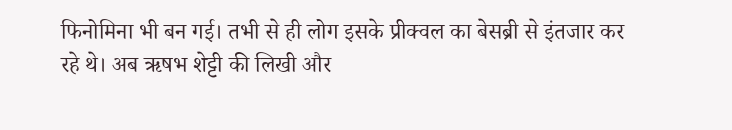फिनोमिना भी बन गई। तभी से ही लोग इसके प्रीक्वल का बेसब्री से इंतजार कर रहे थे। अब ऋषभ शेट्टी की लिखी और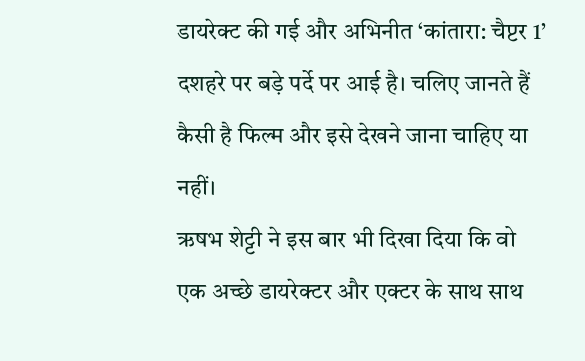डायरेक्ट की गई और अभिनीत ‘कांतारा: चैप्टर 1’ दशहरे पर बड़े पर्दे पर आई है। चलिए जानते हैं कैसी है फिल्म और इसे देखने जाना चाहिए या नहीं।
ऋषभ शेट्टी ने इस बार भी दिखा दिया कि वो एक अच्छे डायरेक्टर और एक्टर के साथ साथ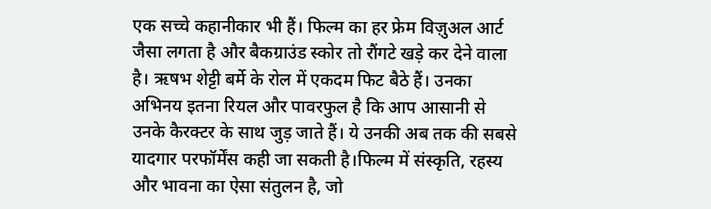एक सच्चे कहानीकार भी हैं। फिल्म का हर फ्रेम विज़ुअल आर्ट जैसा लगता है और बैकग्राउंड स्कोर तो रौंगटे खड़े कर देने वाला है। ऋषभ शेट्टी बर्मे के रोल में एकदम फिट बैठे हैं। उनका अभिनय इतना रियल और पावरफुल है कि आप आसानी से उनके कैरक्टर के साथ जुड़ जाते हैं। ये उनकी अब तक की सबसे यादगार परफॉर्मेंस कही जा सकती है।फिल्म में संस्कृति, रहस्य और भावना का ऐसा संतुलन है, जो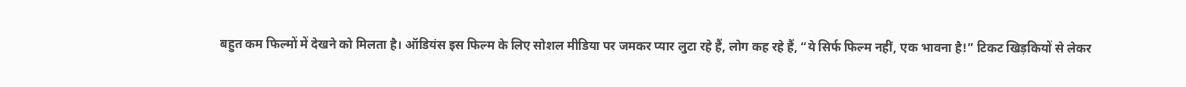बहुत कम फिल्मों में देखने को मिलता है। ऑडियंस इस फिल्म के लिए सोशल मीडिया पर जमकर प्यार लुटा रहे हैं, लोग कह रहे हैं, “ये सिर्फ फिल्म नहीं, एक भावना है!” टिकट खिड़कियों से लेकर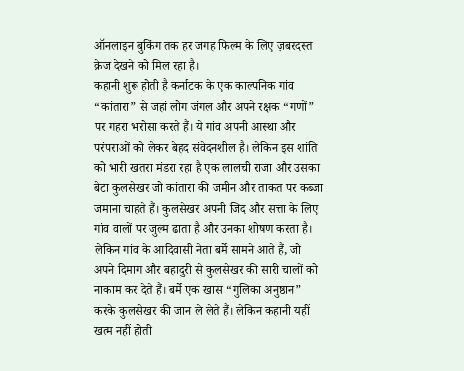ऑनलाइन बुकिंग तक हर जगह फिल्म के लिए ज़बरदस्त क्रेज देखने को मिल रहा है।
कहानी शुरू होती है कर्नाटक के एक काल्पनिक गांव “कांतारा” से जहां लोग जंगल और अपने रक्षक “गणों” पर गहरा भरोसा करते हैं। ये गांव अपनी आस्था और परंपराओं को लेकर बेहद संवेदनशील है। लेकिन इस शांति को भारी खतरा मंडरा रहा है एक लालची राजा और उसका बेटा कुलसेखर जो कांतारा की जमीन और ताकत पर कब्जा जमाना चाहते हैं। कुलसेखर अपनी जिद और सत्ता के लिए गांव वालों पर जुल्म ढाता है और उनका शोषण करता है। लेकिन गांव के आदिवासी नेता बर्मे सामने आते हैं, जो अपने दिमाग और बहादुरी से कुलसेखर की सारी चालों को नाकाम कर देते हैं। बर्मे एक खास “गुलिका अनुष्ठान” करके कुलसेखर की जान ले लेते हैं। लेकिन कहानी यहीं खत्म नहीं होती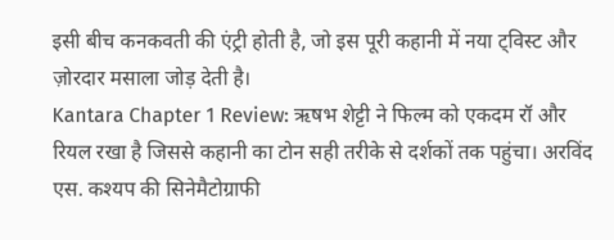इसी बीच कनकवती की एंट्री होती है, जो इस पूरी कहानी में नया ट्विस्ट और ज़ोरदार मसाला जोड़ देती है।
Kantara Chapter 1 Review: ऋषभ शेट्टी ने फिल्म को एकदम रॉ और रियल रखा है जिससे कहानी का टोन सही तरीके से दर्शकों तक पहुंचा। अरविंद एस. कश्यप की सिनेमैटोग्राफी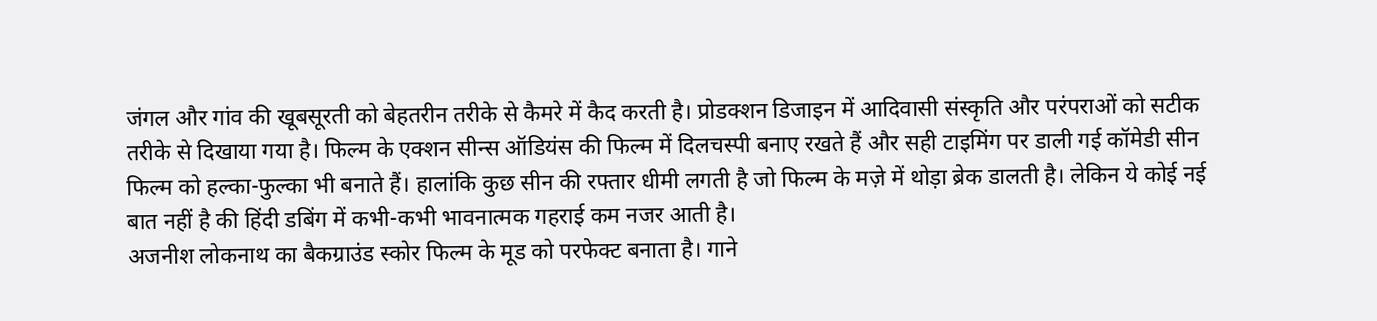जंगल और गांव की खूबसूरती को बेहतरीन तरीके से कैमरे में कैद करती है। प्रोडक्शन डिजाइन में आदिवासी संस्कृति और परंपराओं को सटीक तरीके से दिखाया गया है। फिल्म के एक्शन सीन्स ऑडियंस की फिल्म में दिलचस्पी बनाए रखते हैं और सही टाइमिंग पर डाली गई कॉमेडी सीन फिल्म को हल्का-फुल्का भी बनाते हैं। हालांकि कुछ सीन की रफ्तार धीमी लगती है जो फिल्म के मज़े में थोड़ा ब्रेक डालती है। लेकिन ये कोई नई बात नहीं है की हिंदी डबिंग में कभी-कभी भावनात्मक गहराई कम नजर आती है।
अजनीश लोकनाथ का बैकग्राउंड स्कोर फिल्म के मूड को परफेक्ट बनाता है। गाने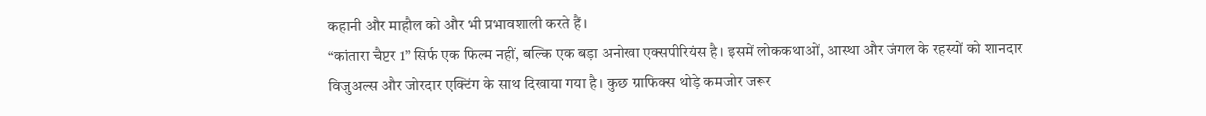कहानी और माहौल को और भी प्रभावशाली करते हैं।
“कांतारा चैप्टर 1” सिर्फ एक फिल्म नहीं, बल्कि एक बड़ा अनोखा एक्सपीरियंस है। इसमें लोककथाओं, आस्था और जंगल के रहस्यों को शानदार विजुअल्स और जोरदार एक्टिंग के साथ दिखाया गया है। कुछ ग्राफिक्स थोड़े कमजोर जरूर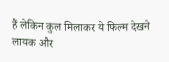हैं लेकिन कुल मिलाकर ये फिल्म देखने लायक और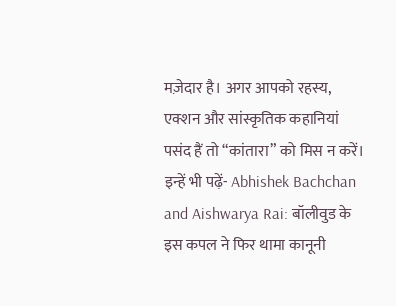मज़ेदार है। अगर आपको रहस्य, एक्शन और सांस्कृतिक कहानियां पसंद हैं तो “कांतारा” को मिस न करें।
इन्हें भी पढ़ें- Abhishek Bachchan and Aishwarya Rai: बॉलीवुड के इस कपल ने फिर थामा कानूनी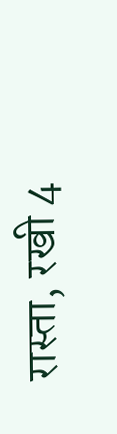रास्ता, रखी 4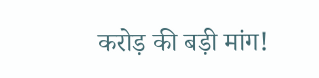करोड़ की बड़ी मांग!